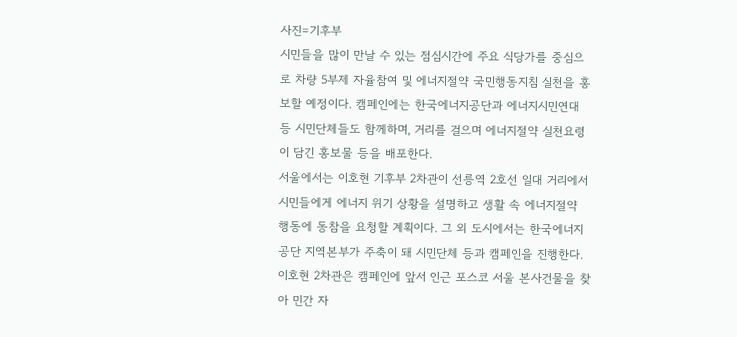사진=기후부
시민들을 많이 만날 수 있는 점심시간에 주요 식당가를 중심으로 차량 5부제 자율참여 및 에너지절약 국민행동지침 실천을 홍보할 예정이다. 캠페인에는 한국에너지공단과 에너지시민연대 등 시민단체들도 함께하며, 거리를 걸으며 에너지절약 실천요령이 담긴 홍보물 등을 배포한다.
서울에서는 이호현 기후부 2차관이 선릉역 2호선 일대 거리에서 시민들에게 에너지 위기 상황을 설명하고 생활 속 에너지절약 행동에 동참을 요청할 계획이다. 그 외 도시에서는 한국에너지공단 지역본부가 주축이 돼 시민단체 등과 캠페인을 진행한다.
이호현 2차관은 캠페인에 앞서 인근 포스코 서울 본사건물을 찾아 민간 자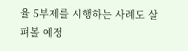율 5부제를 시행하는 사례도 살펴볼 예정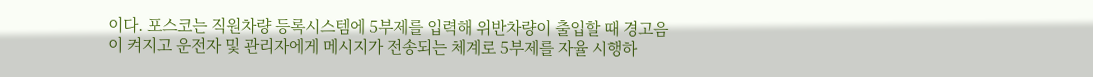이다. 포스코는 직원차량 등록시스템에 5부제를 입력해 위반차량이 출입할 때 경고음이 켜지고 운전자 및 관리자에게 메시지가 전송되는 체계로 5부제를 자율 시행하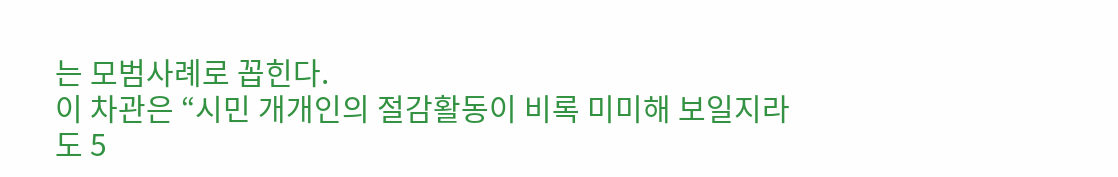는 모범사례로 꼽힌다.
이 차관은 “시민 개개인의 절감활동이 비록 미미해 보일지라도 5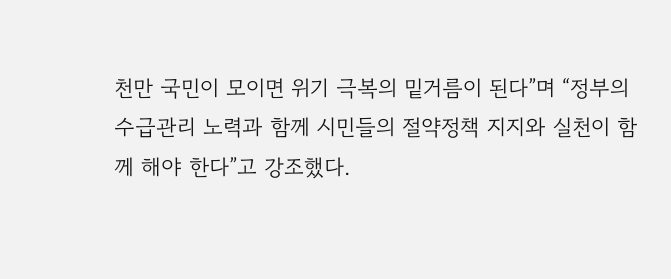천만 국민이 모이면 위기 극복의 밑거름이 된다”며 “정부의 수급관리 노력과 함께 시민들의 절약정책 지지와 실천이 함께 해야 한다”고 강조했다.